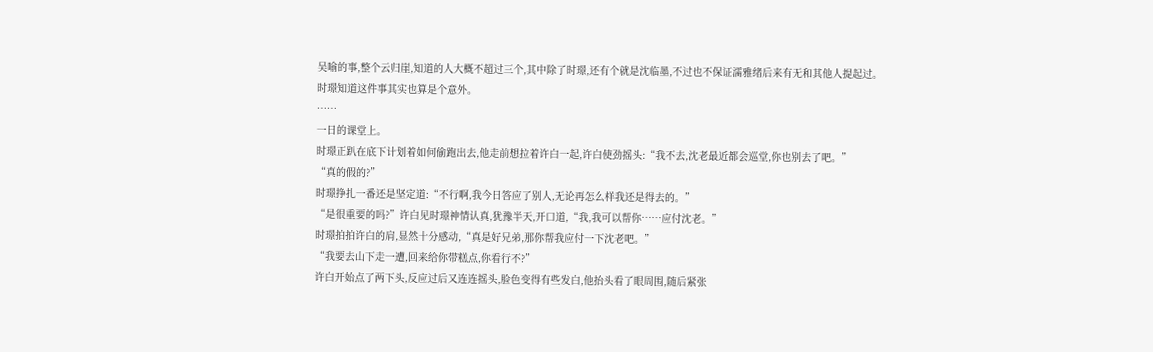吴喻的事,整个云归崖,知道的人大概不超过三个,其中除了时璟,还有个就是沈临墨,不过也不保证濡雅绪后来有无和其他人提起过。
时璟知道这件事其实也算是个意外。
……
一日的课堂上。
时璟正趴在底下计划着如何偷跑出去,他走前想拉着许白一起,许白使劲摇头:“我不去,沈老最近都会巡堂,你也别去了吧。”
“真的假的?”
时璟挣扎一番还是坚定道:“不行啊,我今日答应了别人,无论再怎么样我还是得去的。”
“是很重要的吗?”许白见时璟神情认真,犹豫半天,开口道,“我,我可以帮你……应付沈老。”
时璟拍拍许白的肩,显然十分感动,“真是好兄弟,那你帮我应付一下沈老吧。”
“我要去山下走一遭,回来给你带糕点,你看行不?”
许白开始点了两下头,反应过后又连连摇头,脸色变得有些发白,他抬头看了眼周围,随后紧张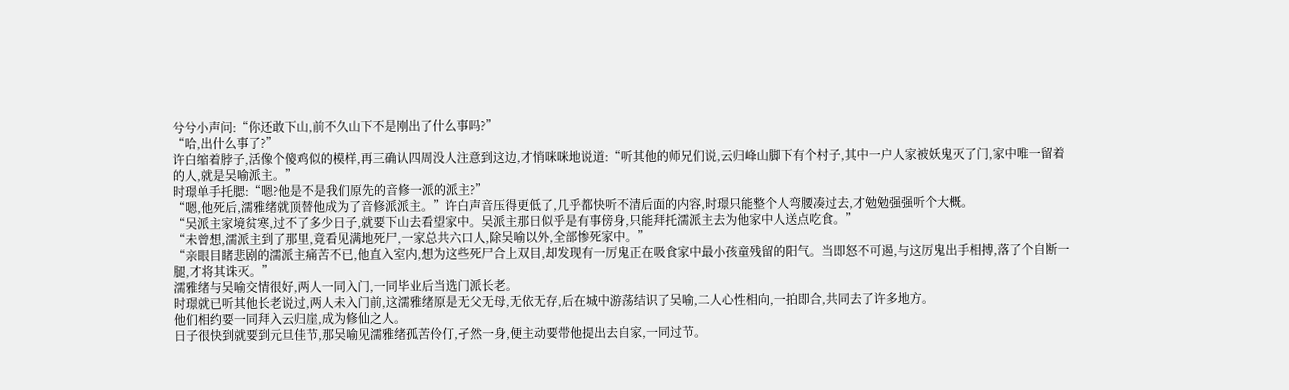兮兮小声问:“你还敢下山,前不久山下不是刚出了什么事吗?”
“哈,出什么事了?”
许白缩着脖子,活像个傻鸡似的模样,再三确认四周没人注意到这边,才悄咪咪地说道:“听其他的师兄们说,云归峰山脚下有个村子,其中一户人家被妖鬼灭了门,家中唯一留着的人,就是吴喻派主。”
时璟单手托腮:“嗯?他是不是我们原先的音修一派的派主?”
“嗯,他死后,濡雅绪就顶替他成为了音修派派主。”许白声音压得更低了,几乎都快听不清后面的内容,时璟只能整个人弯腰凑过去,才勉勉强强听个大概。
“吴派主家境贫寒,过不了多少日子,就要下山去看望家中。吴派主那日似乎是有事傍身,只能拜托濡派主去为他家中人送点吃食。”
“未曾想,濡派主到了那里,竟看见满地死尸,一家总共六口人,除吴喻以外,全部惨死家中。”
“亲眼目睹悲剧的濡派主痛苦不已,他直入室内,想为这些死尸合上双目,却发现有一厉鬼正在吸食家中最小孩童残留的阳气。当即怒不可遏,与这厉鬼出手相搏,落了个自断一腿,才将其诛灭。”
濡雅绪与吴喻交情很好,两人一同入门,一同毕业后当选门派长老。
时璟就已听其他长老说过,两人未入门前,这濡雅绪原是无父无母,无依无存,后在城中游荡结识了吴喻,二人心性相向,一拍即合,共同去了许多地方。
他们相约要一同拜入云归崖,成为修仙之人。
日子很快到就要到元旦佳节,那吴喻见濡雅绪孤苦伶仃,孑然一身,便主动要带他提出去自家,一同过节。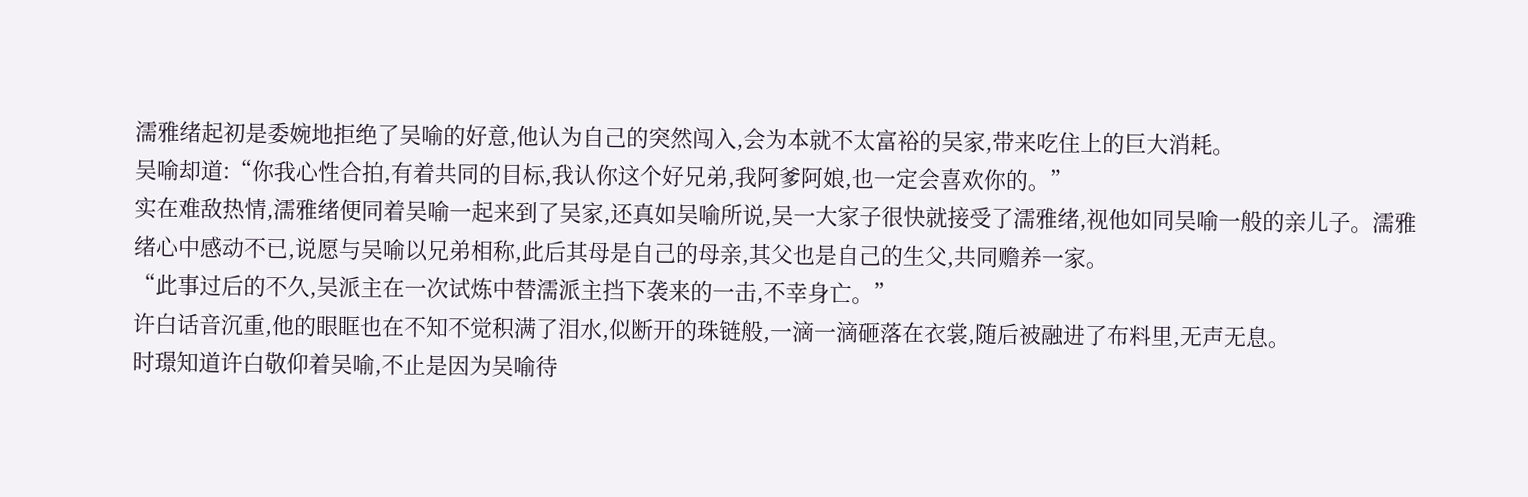濡雅绪起初是委婉地拒绝了吴喻的好意,他认为自己的突然闯入,会为本就不太富裕的吴家,带来吃住上的巨大消耗。
吴喻却道:“你我心性合拍,有着共同的目标,我认你这个好兄弟,我阿爹阿娘,也一定会喜欢你的。”
实在难敌热情,濡雅绪便同着吴喻一起来到了吴家,还真如吴喻所说,吴一大家子很快就接受了濡雅绪,视他如同吴喻一般的亲儿子。濡雅绪心中感动不已,说愿与吴喻以兄弟相称,此后其母是自己的母亲,其父也是自己的生父,共同赡养一家。
“此事过后的不久,吴派主在一次试炼中替濡派主挡下袭来的一击,不幸身亡。”
许白话音沉重,他的眼眶也在不知不觉积满了泪水,似断开的珠链般,一滴一滴砸落在衣裳,随后被融进了布料里,无声无息。
时璟知道许白敬仰着吴喻,不止是因为吴喻待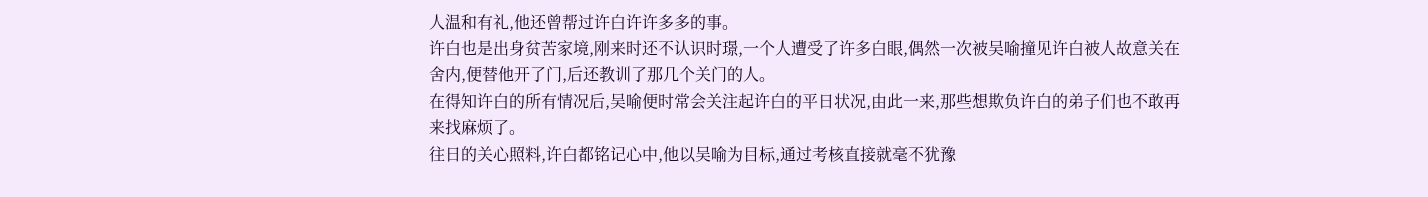人温和有礼,他还曾帮过许白许许多多的事。
许白也是出身贫苦家境,刚来时还不认识时璟,一个人遭受了许多白眼,偶然一次被吴喻撞见许白被人故意关在舍内,便替他开了门,后还教训了那几个关门的人。
在得知许白的所有情况后,吴喻便时常会关注起许白的平日状况,由此一来,那些想欺负许白的弟子们也不敢再来找麻烦了。
往日的关心照料,许白都铭记心中,他以吴喻为目标,通过考核直接就毫不犹豫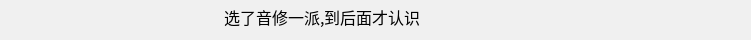选了音修一派,到后面才认识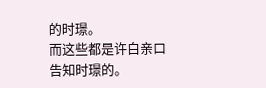的时璟。
而这些都是许白亲口告知时璟的。